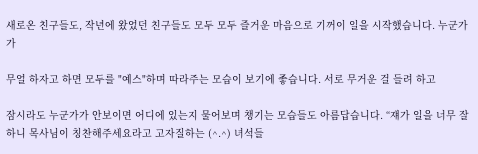새로온 친구들도, 작년에 왔었던 친구들도 모두 모두 즐거운 마음으로 기꺼이 일을 시작했습니다. 누군가가

무얼 하자고 하면 모두를 "예스"하며 따라주는 모습이 보기에 좋습니다. 서로 무거운 걸 들려 하고

잠시라도 누군가가 안보이면 어디에 있는지 물어보며 챙기는 모습들도 아름답습니다. “쟤가 일을 너무 잘하니 목사님이 칭찬해주세요라고 고자질하는 (^.^) 녀석들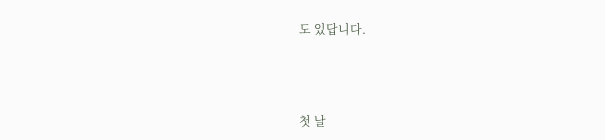도 있답니다.



첫 날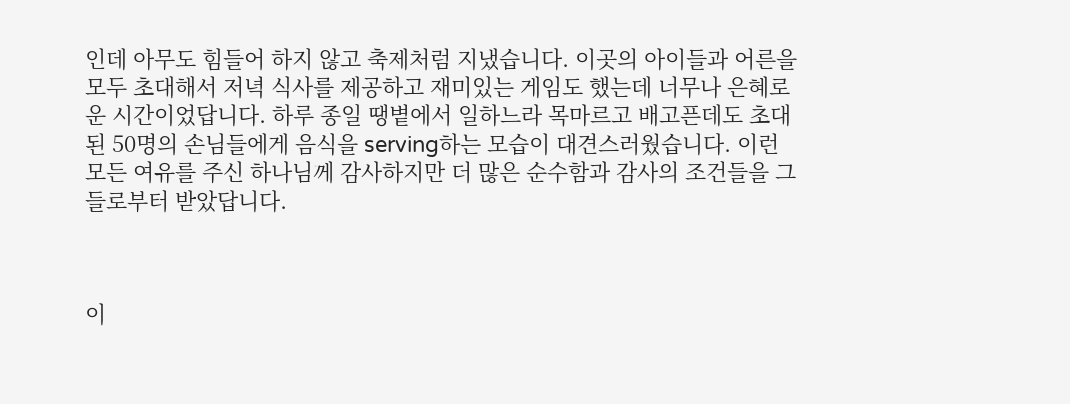인데 아무도 힘들어 하지 않고 축제처럼 지냈습니다. 이곳의 아이들과 어른을 모두 초대해서 저녁 식사를 제공하고 재미있는 게임도 했는데 너무나 은혜로운 시간이었답니다. 하루 종일 땡볕에서 일하느라 목마르고 배고픈데도 초대된 50명의 손님들에게 음식을 serving하는 모습이 대견스러웠습니다. 이런 모든 여유를 주신 하나님께 감사하지만 더 많은 순수함과 감사의 조건들을 그들로부터 받았답니다.



이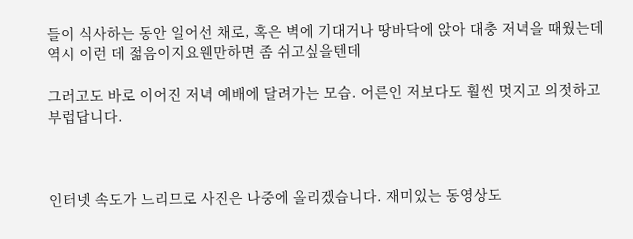들이 식사하는 동안 일어선 채로, 혹은 벽에 기대거나 땅바닥에 앉아 대충 저녁을 때웠는데 역시 이런 데 젊음이지요웬만하면 좀 쉬고싶을텐데

그러고도 바로 이어진 저녁 예배에 달려가는 모습. 어른인 저보다도 훨씬 멋지고 의젓하고 부럽답니다.



인터넷 속도가 느리므로 사진은 나중에 올리겠습니다. 재미있는 동영상도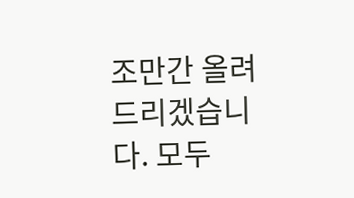조만간 올려드리겠습니다. 모두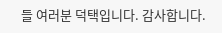들 여러분 덕택입니다. 감사합니다.